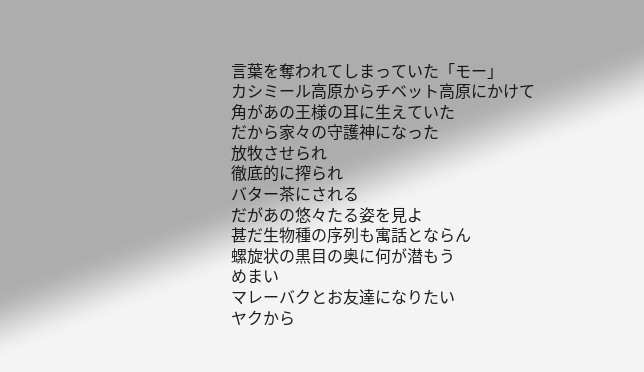言葉を奪われてしまっていた「モー」
カシミール高原からチベット高原にかけて
角があの王様の耳に生えていた
だから家々の守護神になった
放牧させられ
徹底的に搾られ
バター茶にされる
だがあの悠々たる姿を見よ
甚だ生物種の序列も寓話とならん
螺旋状の黒目の奥に何が潜もう
めまい
マレーバクとお友達になりたい
ヤクから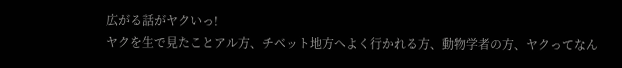広がる話がヤクいっ!
ヤクを生で見たことアル方、チベット地方へよく行かれる方、動物学者の方、ヤクってなん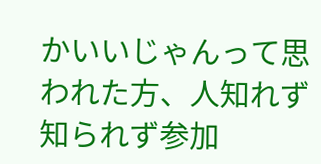かいいじゃんって思われた方、人知れず知られず参加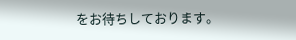をお待ちしております。